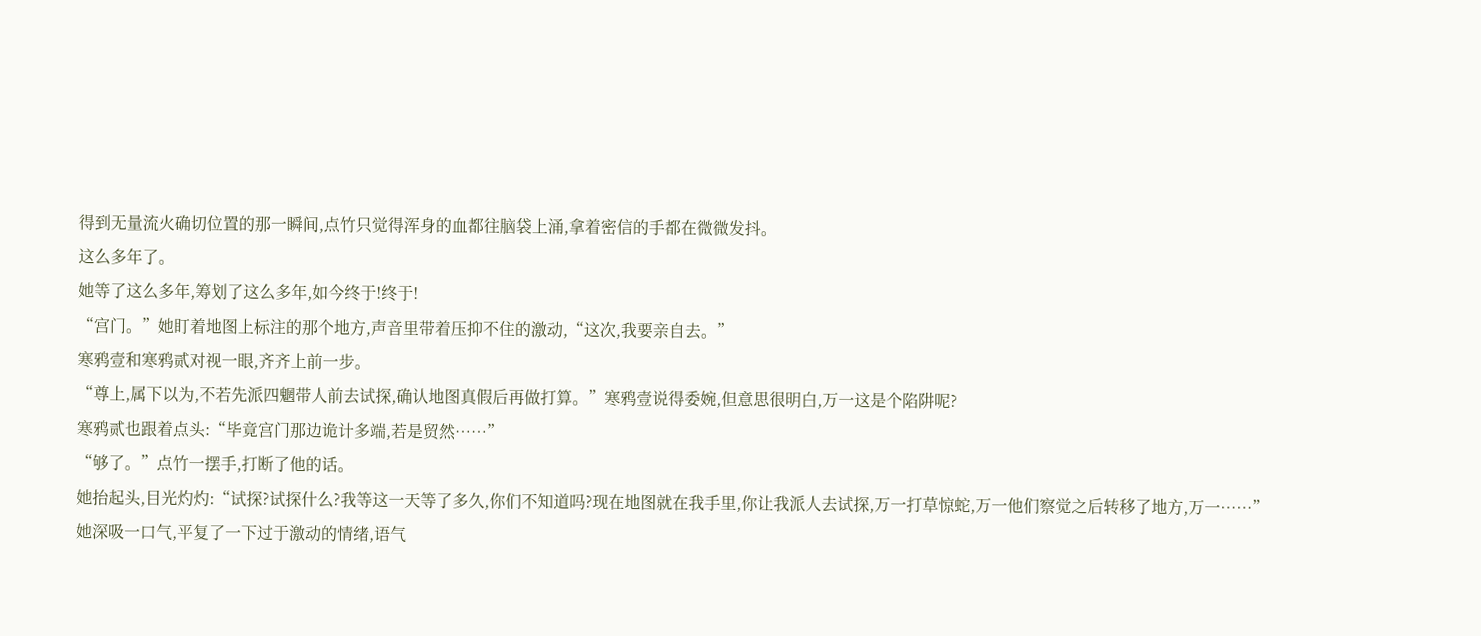得到无量流火确切位置的那一瞬间,点竹只觉得浑身的血都往脑袋上涌,拿着密信的手都在微微发抖。
这么多年了。
她等了这么多年,筹划了这么多年,如今终于!终于!
“宫门。”她盯着地图上标注的那个地方,声音里带着压抑不住的激动,“这次,我要亲自去。”
寒鸦壹和寒鸦贰对视一眼,齐齐上前一步。
“尊上,属下以为,不若先派四魍带人前去试探,确认地图真假后再做打算。”寒鸦壹说得委婉,但意思很明白,万一这是个陷阱呢?
寒鸦贰也跟着点头:“毕竟宫门那边诡计多端,若是贸然……”
“够了。”点竹一摆手,打断了他的话。
她抬起头,目光灼灼:“试探?试探什么?我等这一天等了多久,你们不知道吗?现在地图就在我手里,你让我派人去试探,万一打草惊蛇,万一他们察觉之后转移了地方,万一……”
她深吸一口气,平复了一下过于激动的情绪,语气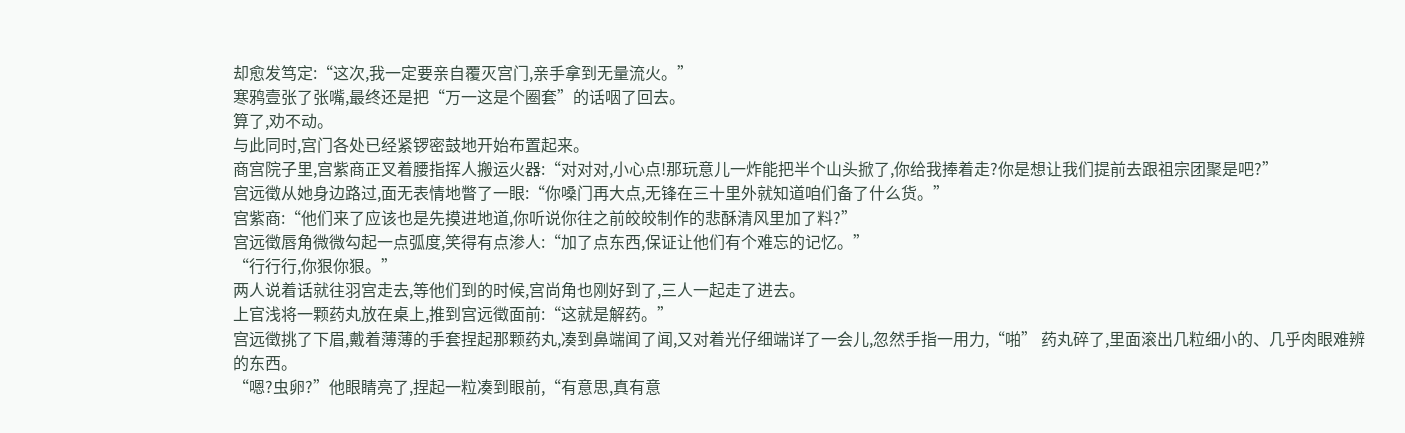却愈发笃定:“这次,我一定要亲自覆灭宫门,亲手拿到无量流火。”
寒鸦壹张了张嘴,最终还是把“万一这是个圈套”的话咽了回去。
算了,劝不动。
与此同时,宫门各处已经紧锣密鼓地开始布置起来。
商宫院子里,宫紫商正叉着腰指挥人搬运火器:“对对对,小心点!那玩意儿一炸能把半个山头掀了,你给我捧着走?你是想让我们提前去跟祖宗团聚是吧?”
宫远徵从她身边路过,面无表情地瞥了一眼:“你嗓门再大点,无锋在三十里外就知道咱们备了什么货。”
宫紫商:“他们来了应该也是先摸进地道,你听说你往之前皎皎制作的悲酥清风里加了料?”
宫远徵唇角微微勾起一点弧度,笑得有点渗人:“加了点东西,保证让他们有个难忘的记忆。”
“行行行,你狠你狠。”
两人说着话就往羽宫走去,等他们到的时候,宫尚角也刚好到了,三人一起走了进去。
上官浅将一颗药丸放在桌上,推到宫远徵面前:“这就是解药。”
宫远徵挑了下眉,戴着薄薄的手套捏起那颗药丸,凑到鼻端闻了闻,又对着光仔细端详了一会儿,忽然手指一用力,“啪” 药丸碎了,里面滚出几粒细小的、几乎肉眼难辨的东西。
“嗯?虫卵?”他眼睛亮了,捏起一粒凑到眼前,“有意思,真有意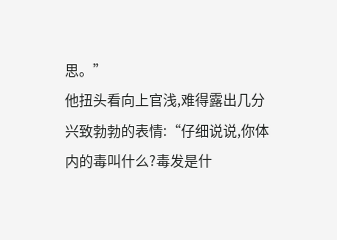思。”
他扭头看向上官浅,难得露出几分兴致勃勃的表情:“仔细说说,你体内的毒叫什么?毒发是什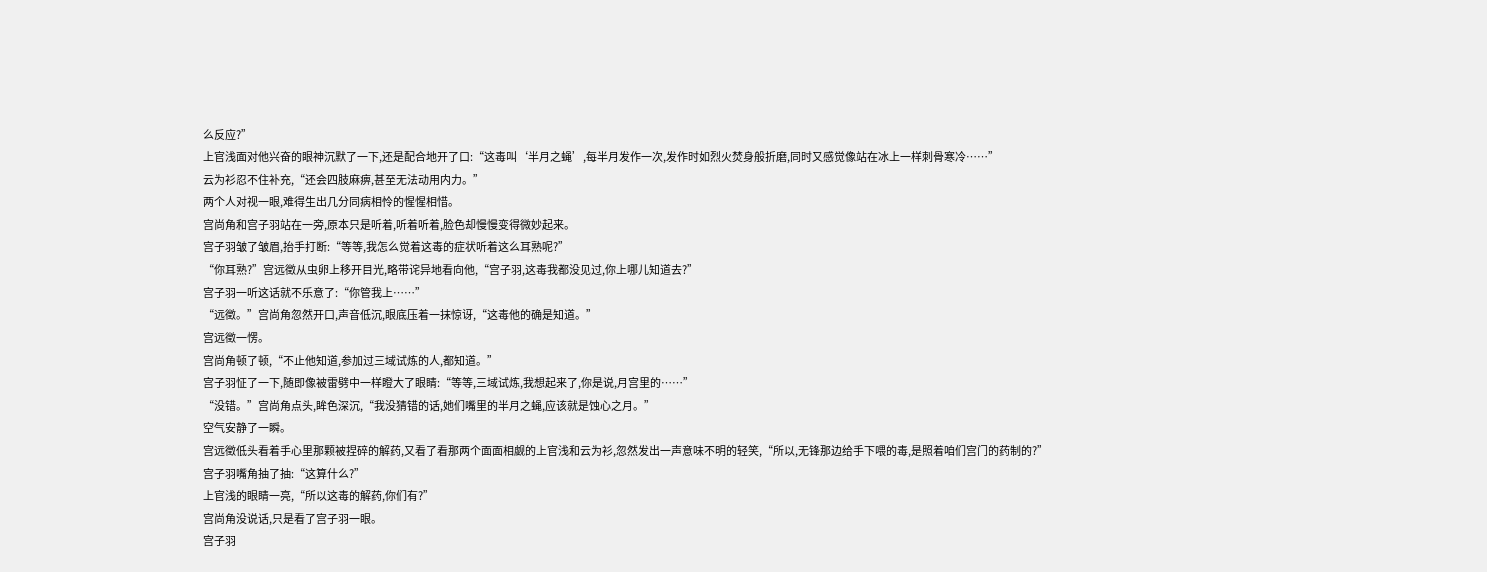么反应?”
上官浅面对他兴奋的眼神沉默了一下,还是配合地开了口:“这毒叫‘半月之蝇’,每半月发作一次,发作时如烈火焚身般折磨,同时又感觉像站在冰上一样刺骨寒冷……”
云为衫忍不住补充,“还会四肢麻痹,甚至无法动用内力。”
两个人对视一眼,难得生出几分同病相怜的惺惺相惜。
宫尚角和宫子羽站在一旁,原本只是听着,听着听着,脸色却慢慢变得微妙起来。
宫子羽皱了皱眉,抬手打断:“等等,我怎么觉着这毒的症状听着这么耳熟呢?”
“你耳熟?”宫远徵从虫卵上移开目光,略带诧异地看向他,“宫子羽,这毒我都没见过,你上哪儿知道去?”
宫子羽一听这话就不乐意了:“你管我上……”
“远徵。”宫尚角忽然开口,声音低沉,眼底压着一抹惊讶,“这毒他的确是知道。”
宫远徵一愣。
宫尚角顿了顿,“不止他知道,参加过三域试炼的人,都知道。”
宫子羽怔了一下,随即像被雷劈中一样瞪大了眼睛:“等等,三域试炼,我想起来了,你是说,月宫里的……”
“没错。”宫尚角点头,眸色深沉,“我没猜错的话,她们嘴里的半月之蝇,应该就是蚀心之月。”
空气安静了一瞬。
宫远徵低头看着手心里那颗被捏碎的解药,又看了看那两个面面相觑的上官浅和云为衫,忽然发出一声意味不明的轻笑,“所以,无锋那边给手下喂的毒,是照着咱们宫门的药制的?”
宫子羽嘴角抽了抽:“这算什么?”
上官浅的眼睛一亮,“所以这毒的解药,你们有?”
宫尚角没说话,只是看了宫子羽一眼。
宫子羽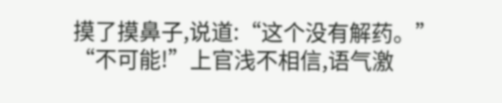摸了摸鼻子,说道:“这个没有解药。”
“不可能!”上官浅不相信,语气激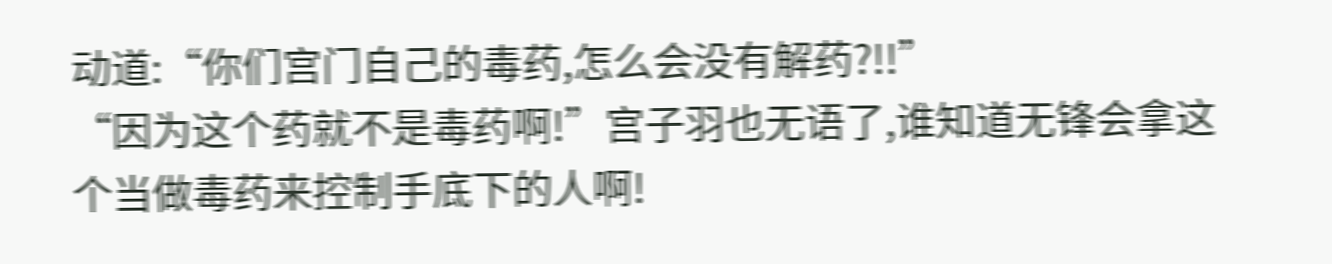动道:“你们宫门自己的毒药,怎么会没有解药?!!”
“因为这个药就不是毒药啊!”宫子羽也无语了,谁知道无锋会拿这个当做毒药来控制手底下的人啊!